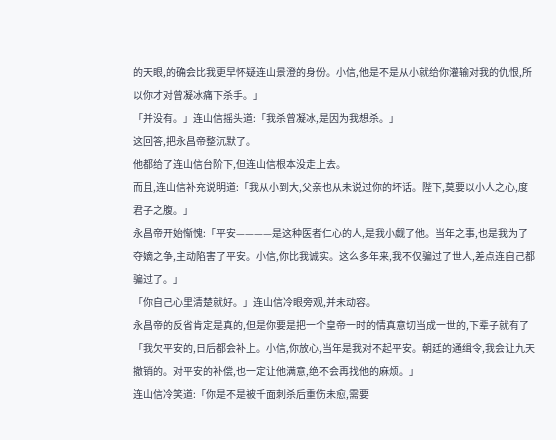的天眼,的确会比我更早怀疑连山景澄的身份。小信,他是不是从小就给你灌输对我的仇恨,所以你才对曾凝冰痛下杀手。」
「并没有。」连山信摇头道:「我杀曾凝冰,是因为我想杀。」
这回答,把永昌帝整沉默了。
他都给了连山信台阶下,但连山信根本没走上去。
而且,连山信补充说明道:「我从小到大,父亲也从未说过你的坏话。陛下,莫要以小人之心,度君子之腹。」
永昌帝开始惭愧:「平安————是这种医者仁心的人,是我小觑了他。当年之事,也是我为了夺嫡之争,主动陷害了平安。小信,你比我诚实。这么多年来,我不仅骗过了世人,差点连自己都骗过了。」
「你自己心里清楚就好。」连山信冷眼旁观,并未动容。
永昌帝的反省肯定是真的,但是你要是把一个皇帝一时的情真意切当成一世的,下辈子就有了「我欠平安的,日后都会补上。小信,你放心,当年是我对不起平安。朝廷的通缉令,我会让九天撤销的。对平安的补偿,也一定让他满意,绝不会再找他的麻烦。」
连山信冷笑道:「你是不是被千面刺杀后重伤未愈,需要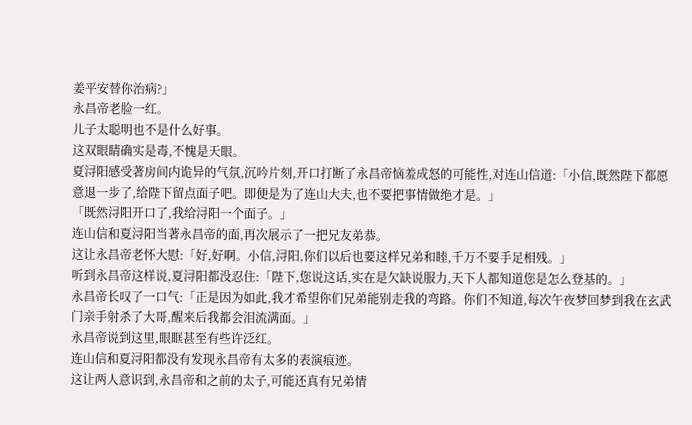姜平安替你治病?」
永昌帝老脸一红。
儿子太聪明也不是什么好事。
这双眼睛确实是毒,不愧是天眼。
夏浔阳感受著房间内诡异的气氛,沉吟片刻,开口打断了永昌帝恼羞成怒的可能性,对连山信道:「小信,既然陛下都愿意退一步了,给陛下留点面子吧。即便是为了连山大夫,也不要把事情做绝才是。」
「既然浔阳开口了,我给浔阳一个面子。」
连山信和夏浔阳当著永昌帝的面,再次展示了一把兄友弟恭。
这让永昌帝老怀大慰:「好,好啊。小信,浔阳,你们以后也要这样兄弟和睦,千万不要手足相残。」
听到永昌帝这样说,夏浔阳都没忍住:「陛下,您说这话,实在是欠缺说服力,天下人都知道您是怎么登基的。」
永昌帝长叹了一口气:「正是因为如此,我才希望你们兄弟能别走我的弯路。你们不知道,每次午夜梦回梦到我在玄武门亲手射杀了大哥,醒来后我都会泪流满面。」
永昌帝说到这里,眼眶甚至有些许泛红。
连山信和夏浔阳都没有发现永昌帝有太多的表演痕迹。
这让两人意识到,永昌帝和之前的太子,可能还真有兄弟情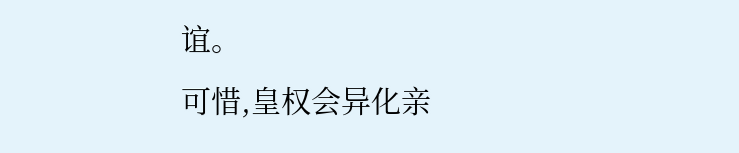谊。
可惜,皇权会异化亲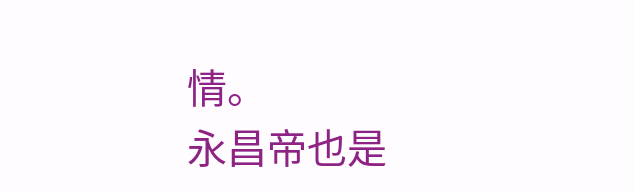情。
永昌帝也是